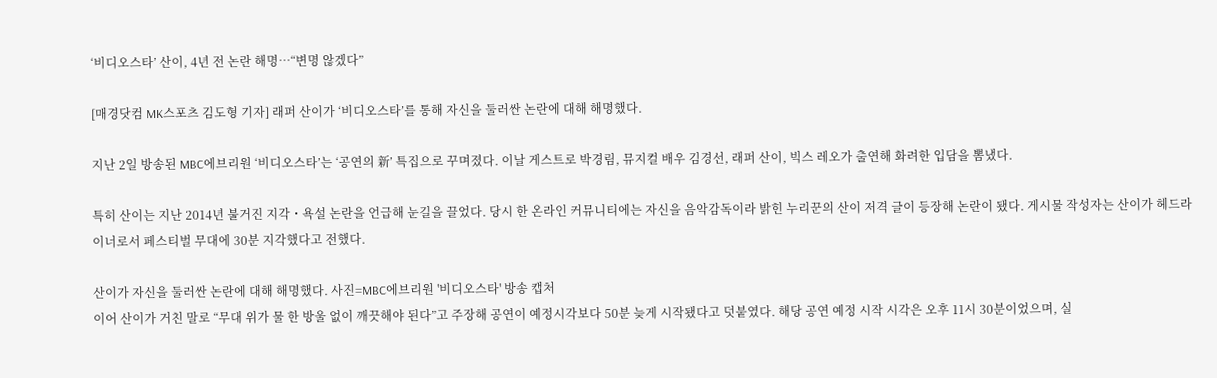‘비디오스타’ 산이, 4년 전 논란 해명…“변명 않겠다”

[매경닷컴 MK스포츠 김도형 기자] 래퍼 산이가 ‘비디오스타’를 통해 자신을 둘러싼 논란에 대해 해명했다.

지난 2일 방송된 MBC에브리원 ‘비디오스타’는 ‘공연의 新’ 특집으로 꾸며졌다. 이날 게스트로 박경림, 뮤지컬 배우 김경선, 래퍼 산이, 빅스 레오가 출연해 화려한 입담을 뽐냈다.

특히 산이는 지난 2014년 불거진 지각・욕설 논란을 언급해 눈길을 끌었다. 당시 한 온라인 커뮤니티에는 자신을 음악감독이라 밝힌 누리꾼의 산이 저격 글이 등장해 논란이 됐다. 게시물 작성자는 산이가 헤드라이너로서 페스티벌 무대에 30분 지각했다고 전했다.

산이가 자신을 둘러싼 논란에 대해 해명했다. 사진=MBC에브리원 '비디오스타' 방송 캡처
이어 산이가 거친 말로 “무대 위가 물 한 방울 없이 깨끗해야 된다”고 주장해 공연이 예정시각보다 50분 늦게 시작됐다고 덧붙였다. 해당 공연 예정 시작 시각은 오후 11시 30분이었으며, 실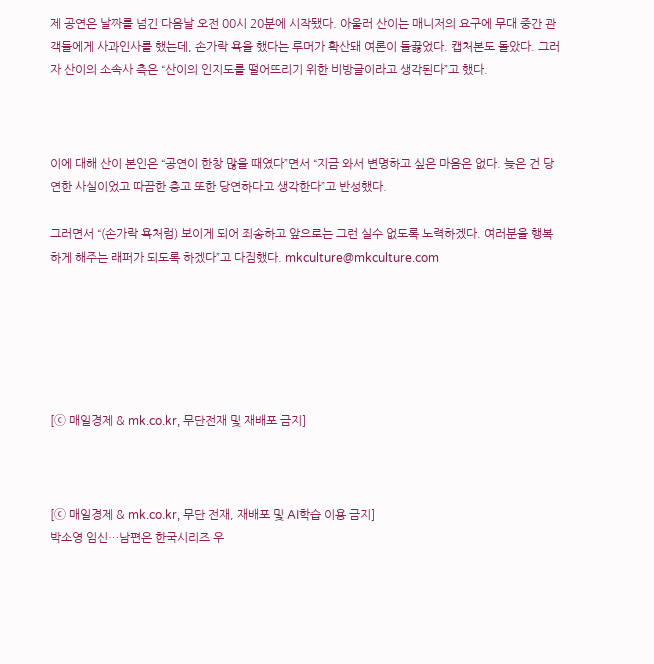제 공연은 날짜를 넘긴 다음날 오전 00시 20분에 시작됐다. 아울러 산이는 매니저의 요구에 무대 중간 관객들에게 사과인사를 했는데, 손가락 욕을 했다는 루머가 확산돼 여론이 들끓었다. 캡처본도 돌았다. 그러자 산이의 소속사 측은 “산이의 인지도를 떨어뜨리기 위한 비방글이라고 생각된다”고 했다.



이에 대해 산이 본인은 “공연이 한창 많을 때였다”면서 “지금 와서 변명하고 싶은 마음은 없다. 늦은 건 당연한 사실이었고 따끔한 충고 또한 당연하다고 생각한다”고 반성했다.

그러면서 “(손가락 욕처럼) 보이게 되어 죄송하고 앞으로는 그런 실수 없도록 노력하겠다. 여러분을 행복하게 해주는 래퍼가 되도록 하겠다”고 다짐했다. mkculture@mkculture.com






[ⓒ 매일경제 & mk.co.kr, 무단전재 및 재배포 금지]



[ⓒ 매일경제 & mk.co.kr, 무단 전재, 재배포 및 AI학습 이용 금지]
박소영 임신…남편은 한국시리즈 우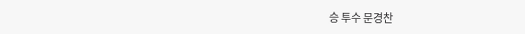승 투수 문경찬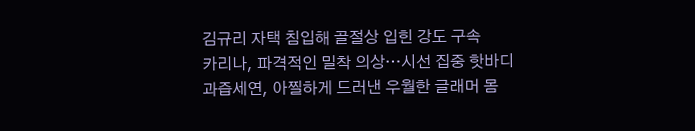김규리 자택 침입해 골절상 입힌 강도 구속
카리나, 파격적인 밀착 의상…시선 집중 핫바디
과즙세연, 아찔하게 드러낸 우월한 글래머 몸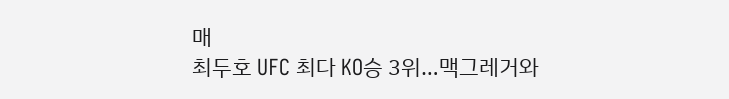매
최두호 UFC 최다 KO승 3위…맥그레거와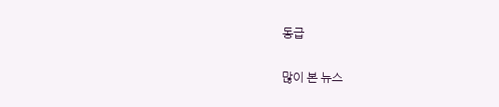동급

많이 본 뉴스